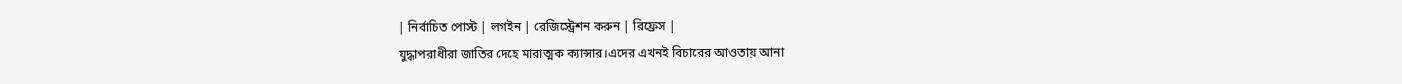| নির্বাচিত পোস্ট | লগইন | রেজিস্ট্রেশন করুন | রিফ্রেস |
যুদ্ধাপরাধীরা জাতির দেহে মারাত্মক ক্যান্সার।এদের এখনই বিচারের আওতায় আনা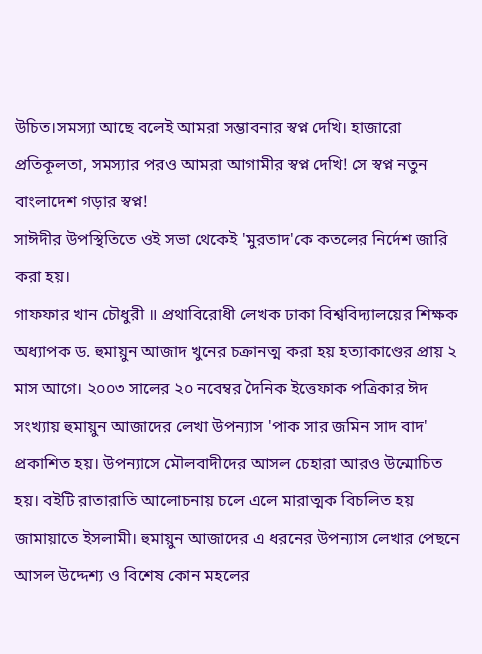উচিত।সমস্যা আছে বলেই আমরা সম্ভাবনার স্বপ্ন দেখি। হাজারো প্রতিকূলতা, সমস্যার পরও আমরা আগামীর স্বপ্ন দেখি! সে স্বপ্ন নতুন বাংলাদেশ গড়ার স্বপ্ন!
সাঈদীর উপস্থিতিতে ওই সভা থেকেই 'মুরতাদ'কে কতলের নির্দেশ জারি করা হয়।
গাফফার খান চৌধুরী ॥ প্রথাবিরোধী লেখক ঢাকা বিশ্ববিদ্যালয়ের শিক্ষক অধ্যাপক ড. হুমায়ুন আজাদ খুনের চক্রানত্ম করা হয় হত্যাকাণ্ডের প্রায় ২ মাস আগে। ২০০৩ সালের ২০ নবেম্বর দৈনিক ইত্তেফাক পত্রিকার ঈদ সংখ্যায় হুমায়ুন আজাদের লেখা উপন্যাস 'পাক সার জমিন সাদ বাদ' প্রকাশিত হয়। উপন্যাসে মৌলবাদীদের আসল চেহারা আরও উন্মোচিত হয়। বইটি রাতারাতি আলোচনায় চলে এলে মারাত্মক বিচলিত হয় জামায়াতে ইসলামী। হুমায়ুন আজাদের এ ধরনের উপন্যাস লেখার পেছনে আসল উদ্দেশ্য ও বিশেষ কোন মহলের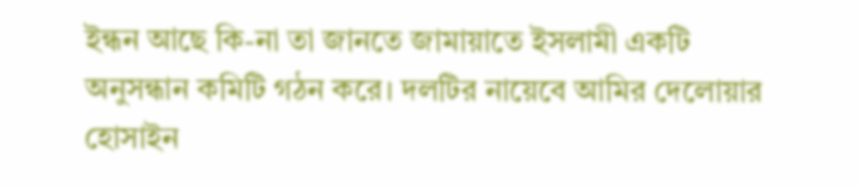ইন্ধন আছে কি-না তা জানতে জামায়াতে ইসলামী একটি অনুসন্ধান কমিটি গঠন করে। দলটির নায়েবে আমির দেলোয়ার হোসাইন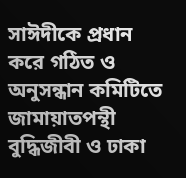সাঈদীকে প্রধান করে গঠিত ও অনুসন্ধান কমিটিতে জামায়াতপন্থী বুদ্ধিজীবী ও ঢাকা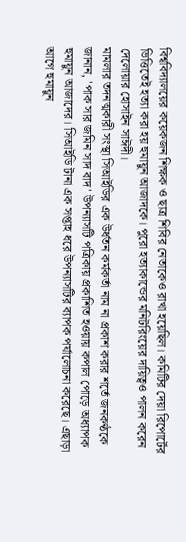বিশ্ববিদ্যালয়ের কয়েকজন শিক্ষক ও ছাত্র শিবির নেতাকেও রাখা হয়েছিল। কমিটির দেয়া রিপোর্টের ভিত্তিতেই হত্যা করা হয় হুমায়ুন আজাদকে। পুরো হত্যাকান্ডের মনিটরিংয়ের দায়িত্বও পালন করেন দেলোয়ার হোসাইন সাঈদী।
মামলার তদনত্মকারী সংস্থা সিআইডির এক উর্ধতন কর্মকর্তা নাম না প্রকাশ করার শর্তে জনকণ্ঠকে জানান, 'পাক সার জমিন সাদ বাদ' উপন্যাসটি পত্রিকায় প্রকাশিত হওয়ায় কপাল পোড়ে অধ্যাপক হুমায়ুন আজাদের। সিআইডি টানা এক সপ্তাহ ধরে উপন্যাসটির ব্যাপক পর্যালোচনা করেছে। এছাড়া আগে হুমায়ুন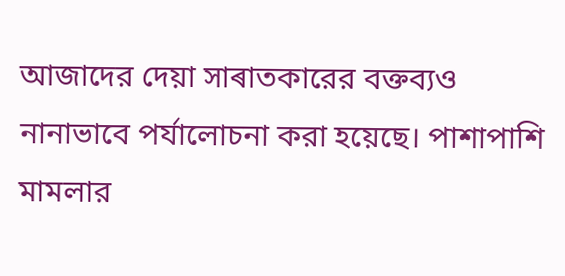আজাদের দেয়া সাৰাতকারের বক্তব্যও নানাভাবে পর্যালোচনা করা হয়েছে। পাশাপাশি মামলার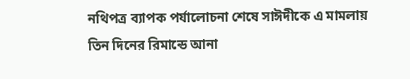নথিপত্র ব্যাপক পর্যালোচনা শেষে সাঈদীকে এ মামলায় তিন দিনের রিমান্ডে আনা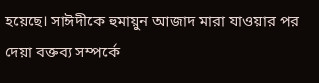হয়েছে। সাঈদীকে হুমায়ুন আজাদ মারা যাওয়ার পর দেয়া বক্তব্য সম্পর্কে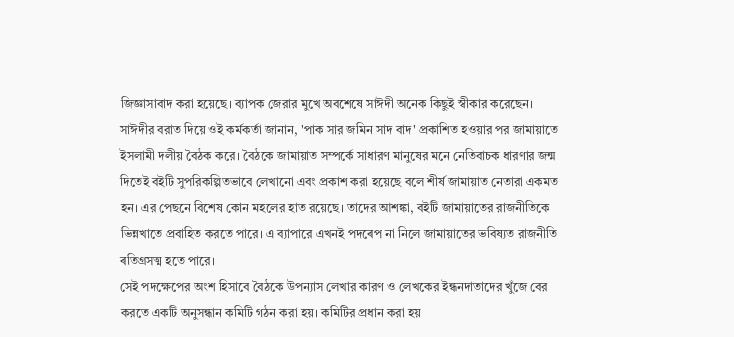জিজ্ঞাসাবাদ করা হয়েছে। ব্যাপক জেরার মুখে অবশেষে সাঈদী অনেক কিছুই স্বীকার করেছেন।
সাঈদীর বরাত দিয়ে ওই কর্মকর্তা জানান, 'পাক সার জমিন সাদ বাদ' প্রকাশিত হওয়ার পর জামায়াতে ইসলামী দলীয় বৈঠক করে। বৈঠকে জামায়াত সম্পর্কে সাধারণ মানুষের মনে নেতিবাচক ধারণার জন্ম দিতেই বইটি সুপরিকল্পিতভাবে লেখানো এবং প্রকাশ করা হয়েছে বলে শীর্ষ জামায়াত নেতারা একমত হন। এর পেছনে বিশেষ কোন মহলের হাত রয়েছে। তাদের আশঙ্কা, বইটি জামায়াতের রাজনীতিকে ভিন্নখাতে প্রবাহিত করতে পারে। এ ব্যাপারে এখনই পদৰেপ না নিলে জামায়াতের ভবিষ্যত রাজনীতি ৰতিগ্রসত্ম হতে পারে।
সেই পদক্ষেপের অংশ হিসাবে বৈঠকে উপন্যাস লেখার কারণ ও লেখকের ইন্ধনদাতাদের খুঁজে বের করতে একটি অনুসন্ধান কমিটি গঠন করা হয়। কমিটির প্রধান করা হয়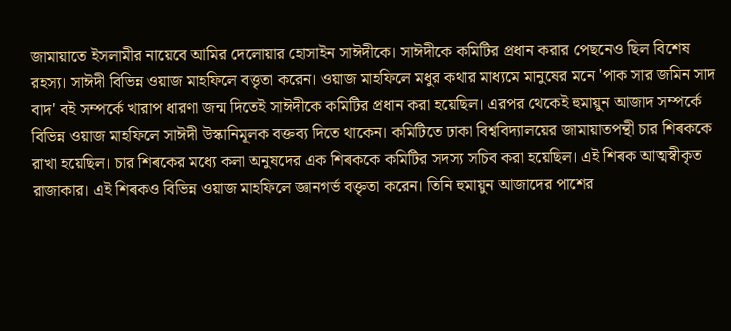জামায়াতে ইসলামীর নায়েবে আমির দেলোয়ার হোসাইন সাঈদীকে। সাঈদীকে কমিটির প্রধান করার পেছনেও ছিল বিশেষ রহস্য। সাঈদী বিভিন্ন ওয়াজ মাহফিলে বত্তৃতা করেন। ওয়াজ মাহফিলে মধুর কথার মাধ্যমে মানুষের মনে 'পাক সার জমিন সাদ বাদ' বই সম্পর্কে খারাপ ধারণা জন্ম দিতেই সাঈদীকে কমিটির প্রধান করা হয়েছিল। এরপর থেকেই হুমায়ুন আজাদ সম্পর্কে বিভিন্ন ওয়াজ মাহফিলে সাঈদী উস্কানিমূলক বক্তব্য দিতে থাকেন। কমিটিতে ঢাকা বিশ্ববিদ্যালয়ের জামায়াতপন্থী চার শিৰককে রাখা হয়েছিল। চার শিৰকের মধ্যে কলা অনুষদের এক শিৰককে কমিটির সদস্য সচিব করা হয়েছিল। এই শিৰক আত্মস্বীকৃত রাজাকার। এই শিৰকও বিভিন্ন ওয়াজ মাহফিলে জ্ঞানগর্ভ বক্তৃতা করেন। তিনি হুমায়ুন আজাদের পাশের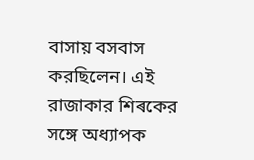বাসায় বসবাস করছিলেন। এই রাজাকার শিৰকের সঙ্গে অধ্যাপক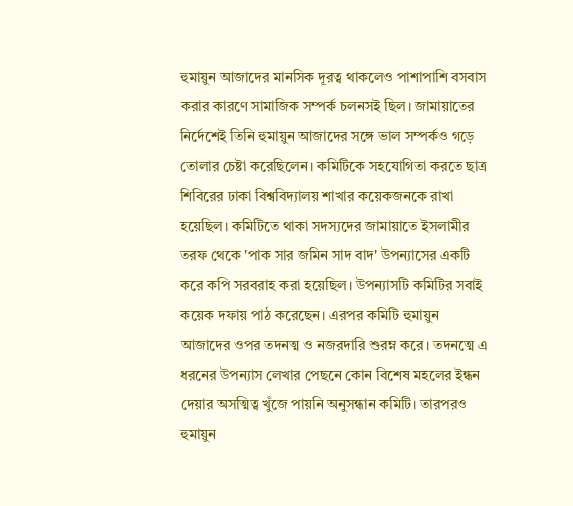হুমায়ুন আজাদের মানসিক দূরত্ব থাকলেও পাশাপাশি বসবাস করার কারণে সামাজিক সম্পর্ক চলনসই ছিল। জামায়াতের নির্দেশেই তিনি হুমায়ুন আজাদের সঙ্গে ভাল সম্পর্কও গড়ে তোলার চেষ্টা করেছিলেন। কমিটিকে সহযোগিতা করতে ছাত্র শিবিরের ঢাকা বিশ্ববিদ্যালয় শাখার কয়েকজনকে রাখা হয়েছিল। কমিটিতে থাকা সদস্যদের জামায়াতে ইসলামীর তরফ থেকে 'পাক সার জমিন সাদ বাদ' উপন্যাসের একটি করে কপি সরবরাহ করা হয়েছিল। উপন্যাসটি কমিটির সবাই কয়েক দফায় পাঠ করেছেন। এরপর কমিটি হুমায়ুন আজাদের ওপর তদনত্ম ও নজরদারি শুরম্ন করে। তদনত্মে এ ধরনের উপন্যাস লেখার পেছনে কোন বিশেষ মহলের ইন্ধন দেয়ার অসত্মিত্ব খুঁজে পায়নি অনুসন্ধান কমিটি। তারপরও হুমায়ুন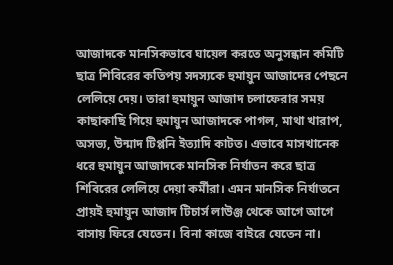আজাদকে মানসিকভাবে ঘায়েল করতে অনুসন্ধান কমিটি ছাত্র শিবিরের কতিপয় সদস্যকে হুমায়ুন আজাদের পেছনে লেলিয়ে দেয়। তারা হুমায়ুন আজাদ চলাফেরার সময় কাছাকাছি গিয়ে হুমায়ুন আজাদকে পাগল, মাথা খারাপ, অসভ্য, উন্মাদ টিপ্পনি ইত্যাদি কাটত। এভাবে মাসখানেক ধরে হুমায়ুন আজাদকে মানসিক নির্যাতন করে ছাত্র শিবিরের লেলিয়ে দেয়া কর্মীরা। এমন মানসিক নির্যাতনে প্রায়ই হুমায়ুন আজাদ টিচার্স লাউঞ্জ থেকে আগে আগে বাসায় ফিরে যেতেন। বিনা কাজে বাইরে যেতেন না।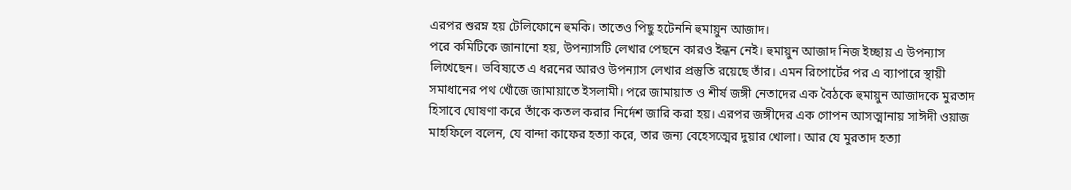এরপর শুরম্ন হয় টেলিফোনে হুমকি। তাতেও পিছু হটেননি হুমায়ুন আজাদ।
পরে কমিটিকে জানানো হয়, উপন্যাসটি লেখার পেছনে কারও ইন্ধন নেই। হুমায়ুন আজাদ নিজ ইচ্ছায় এ উপন্যাস লিখেছেন। ভবিষ্যতে এ ধরনের আরও উপন্যাস লেখার প্রস্তুতি রয়েছে তাঁর। এমন রিপোর্টের পর এ ব্যাপারে স্থায়ী সমাধানের পথ খোঁজে জামায়াতে ইসলামী। পরে জামায়াত ও শীর্ষ জঙ্গী নেতাদের এক বৈঠকে হুমায়ুন আজাদকে মুরতাদ হিসাবে ঘোষণা করে তাঁকে কতল করার নির্দেশ জারি করা হয়। এরপর জঙ্গীদের এক গোপন আসত্মানায় সাঈদী ওয়াজ মাহফিলে বলেন, যে বান্দা কাফের হত্যা করে, তার জন্য বেহেসত্মের দুয়ার খোলা। আর যে মুরতাদ হত্যা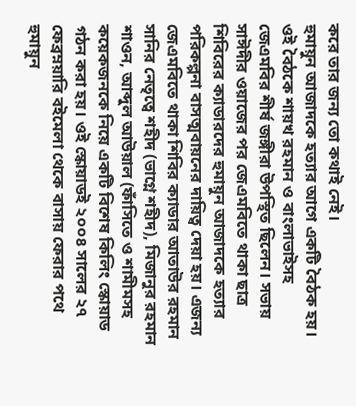করে তার জন্য তো কথাই নেই।
হুমায়ুন আজাদকে হত্যার আগে একটি বৈঠক হয়। ওই বৈঠকে শায়খ রহমান ও বাংলাভাইসহ জেএমবির শীর্ষ জঙ্গীরা উপস্থিত ছিলেন। সভায় সাঈদীর ওয়াজের পর জেএমবিতে থাকা ছাত্র শিবিরের ক্যাডারদের হুমায়ুন আজাদকে হত্যার পরিকল্পনা বাসত্মবায়নের দায়িত্ব দেয়া হয়। এজন্য জেএমবিতে থাকা শিবির ক্যাডার আতাউর রহমান সানির নেতৃত্বে শহীদ (ভাগ্নে শহীদ), মিজানুর রহমান শাওন, আব্দুল আউয়াল (ফাঁসিতে ও শামীমসহ কয়েকজনকে নিয়ে একটি বিশেষ কিলিং স্কোয়াড গঠন করা হয়। ওই স্কোয়াডই ২০০৪ সালের ২৭ ফেব্রম্নয়ারি বইমেলা থেকে বাসায় ফেরার পথে হুমায়ুন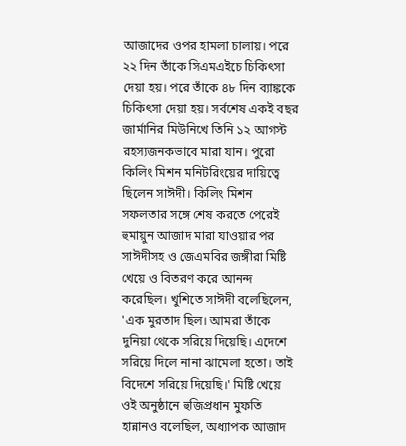আজাদের ওপর হামলা চালায়। পরে ২২ দিন তাঁকে সিএমএইচে চিকিৎসা দেয়া হয়। পরে তাঁকে ৪৮ দিন ব্যাঙ্ককে চিকিৎসা দেয়া হয়। সর্বশেষ একই বছর জার্মানির মিউনিখে তিনি ১২ আগস্ট রহস্যজনকভাবে মারা যান। পুরো কিলিং মিশন মনিটরিংয়ের দায়িত্বে ছিলেন সাঈদী। কিলিং মিশন সফলতার সঙ্গে শেষ করতে পেরেই হুমায়ুন আজাদ মারা যাওয়ার পর সাঈদীসহ ও জেএমবির জঙ্গীরা মিষ্টি খেয়ে ও বিতরণ করে আনন্দ করেছিল। খুশিতে সাঈদী বলেছিলেন, 'এক মুরতাদ ছিল। আমরা তাঁকে দুনিয়া থেকে সরিয়ে দিয়েছি। এদেশে সরিয়ে দিলে নানা ঝামেলা হতো। তাই বিদেশে সরিয়ে দিয়েছি।' মিষ্টি খেয়ে ওই অনুষ্ঠানে হুজিপ্রধান মুফতি হান্নানও বলেছিল, অধ্যাপক আজাদ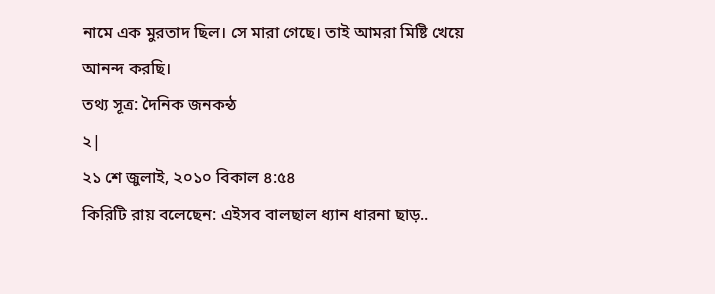নামে এক মুরতাদ ছিল। সে মারা গেছে। তাই আমরা মিষ্টি খেয়ে আনন্দ করছি।
তথ্য সূত্র: দৈনিক জনকন্ঠ
২|
২১ শে জুলাই, ২০১০ বিকাল ৪:৫৪
কিরিটি রায় বলেছেন: এইসব বালছাল ধ্যান ধারনা ছাড়..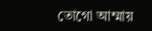তোগো আম্মায়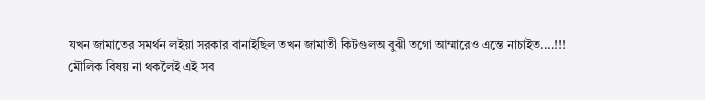যখন জামাতের সমর্থন লইয়া সরকার বানাইছিল তখন জামাতী কিটগুলঅ বুঝী তগো আম্মারেও এম্তে নাচাইত....!!!
মৌলিক বিষয় না থকলৈই এই সব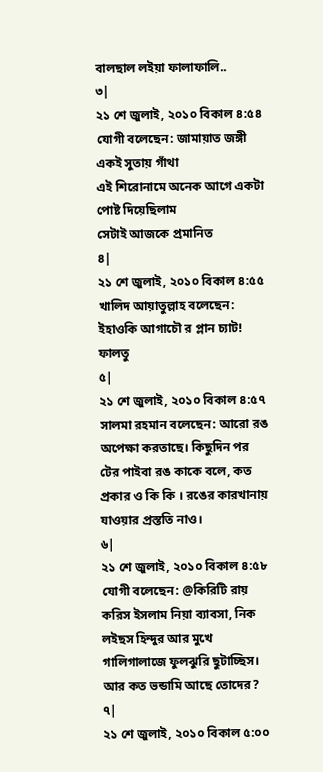বালছাল লইয়া ফালাফালি..
৩|
২১ শে জুলাই, ২০১০ বিকাল ৪:৫৪
যোগী বলেছেন: জামায়াত জঙ্গী একই সুতায় গাঁথা
এই শিরোনামে অনেক আগে একটা পোষ্ট দিয়েছিলাম
সেটাই আজকে প্রমানিত
৪|
২১ শে জুলাই, ২০১০ বিকাল ৪:৫৫
খালিদ আয়াতুল্লাহ বলেছেন: ইহাওকি আগাচৌ র প্লান চ্যাট!
ফালতু
৫|
২১ শে জুলাই, ২০১০ বিকাল ৪:৫৭
সালমা রহমান বলেছেন: আরো রঙ অপেক্ষা করতাছে। কিছুদিন পর টের পাইবা রঙ কাকে বলে, কত প্রকার ও কি কি । রঙের কারখানায় যাওয়ার প্রস্ততি নাও।
৬|
২১ শে জুলাই, ২০১০ বিকাল ৪:৫৮
যোগী বলেছেন: @কিরিটি রায় করিস ইসলাম নিয়া ব্যাবসা, নিক লইছস হিন্দুর আর মুখে গালিগালাজে ফুলঝুরি ছুটাচ্ছিস।
আর কত ভন্ডামি আছে তোদের?
৭|
২১ শে জুলাই, ২০১০ বিকাল ৫:০০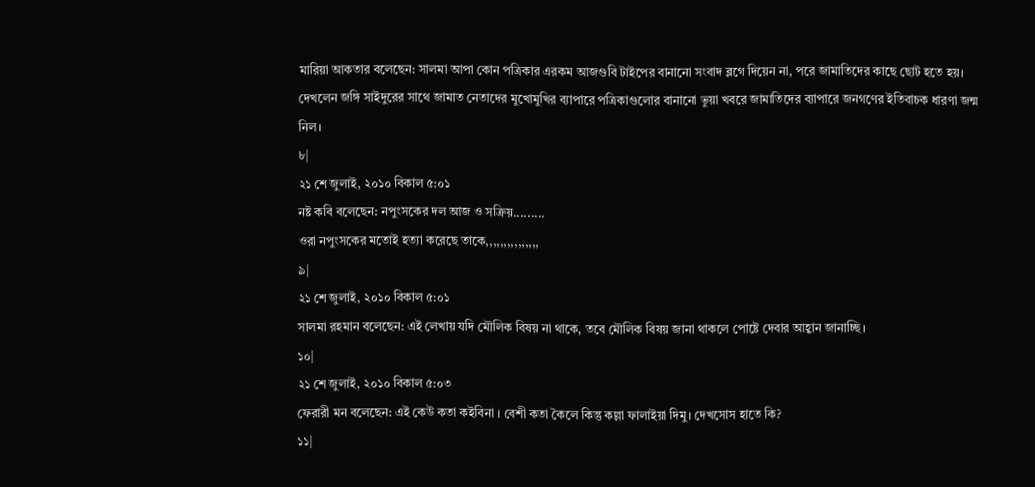মারিয়া আকতার বলেছেন: সালমা আপা কোন পত্রিকার এরকম আজগুবি টাইপের বানানো সংবাদ ব্লগে দিয়েন না, পরে জামাতিদের কাছে ছোট হতে হয়। দেখলেন জঙ্গি সাইদুরের সাথে জামাত নেতাদের মুখোমুখির ব্যাপারে পত্রিকাগুলোর বানানো ভুয়া খবরে জামাতিদের ব্যাপারে জনগণের ইতিবাচক ধারণা জন্ম নিল।
৮|
২১ শে জুলাই, ২০১০ বিকাল ৫:০১
নষ্ট কবি বলেছেন: নপুংসকের দল আজ ও সক্রিয়.........
ওরা নপুংসকের মতোই হত্যা করেছে তাকে,,,,,,,,,,,,,,,
৯|
২১ শে জুলাই, ২০১০ বিকাল ৫:০১
সালমা রহমান বলেছেন: এই লেখায় যদি মৌলিক বিষয় না থাকে, তবে মৌলিক বিষয় জানা থাকলে পোষ্টে দেবার আহ্বান জানাচ্ছি।
১০|
২১ শে জুলাই, ২০১০ বিকাল ৫:০৩
ফেরারী মন বলেছেন: এই কেউ কতা কইবিনা । বেশী কতা কৈলে কিন্তু কল্লা ফালাইয়া দিমু। দেখসোস হাতে কি?
১১|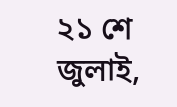২১ শে জুলাই,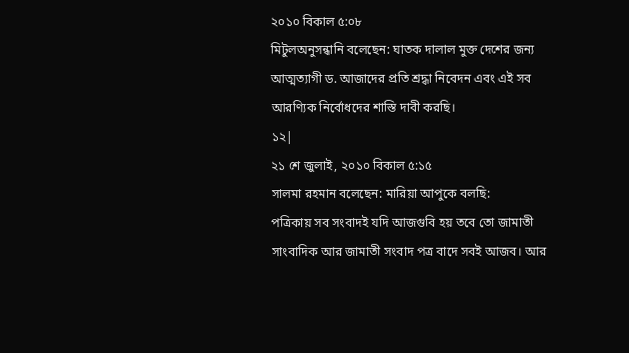২০১০ বিকাল ৫:০৮
মিটুলঅনুসন্ধানি বলেছেন: ঘাতক দালাল মুক্ত দেশের জন্য আত্মত্যাগী ড. আজাদের প্রতি শ্রদ্ধা নিবেদন এবং এই সব আরণ্যিক নির্বোধদের শাস্তি দাবী করছি।
১২|
২১ শে জুলাই, ২০১০ বিকাল ৫:১৫
সালমা রহমান বলেছেন: মারিয়া আপুকে বলছি:
পত্রিকায় সব সংবাদই যদি আজগুবি হয় তবে তো জামাতী সাংবাদিক আর জামাতী সংবাদ পত্র বাদে সবই আজব। আর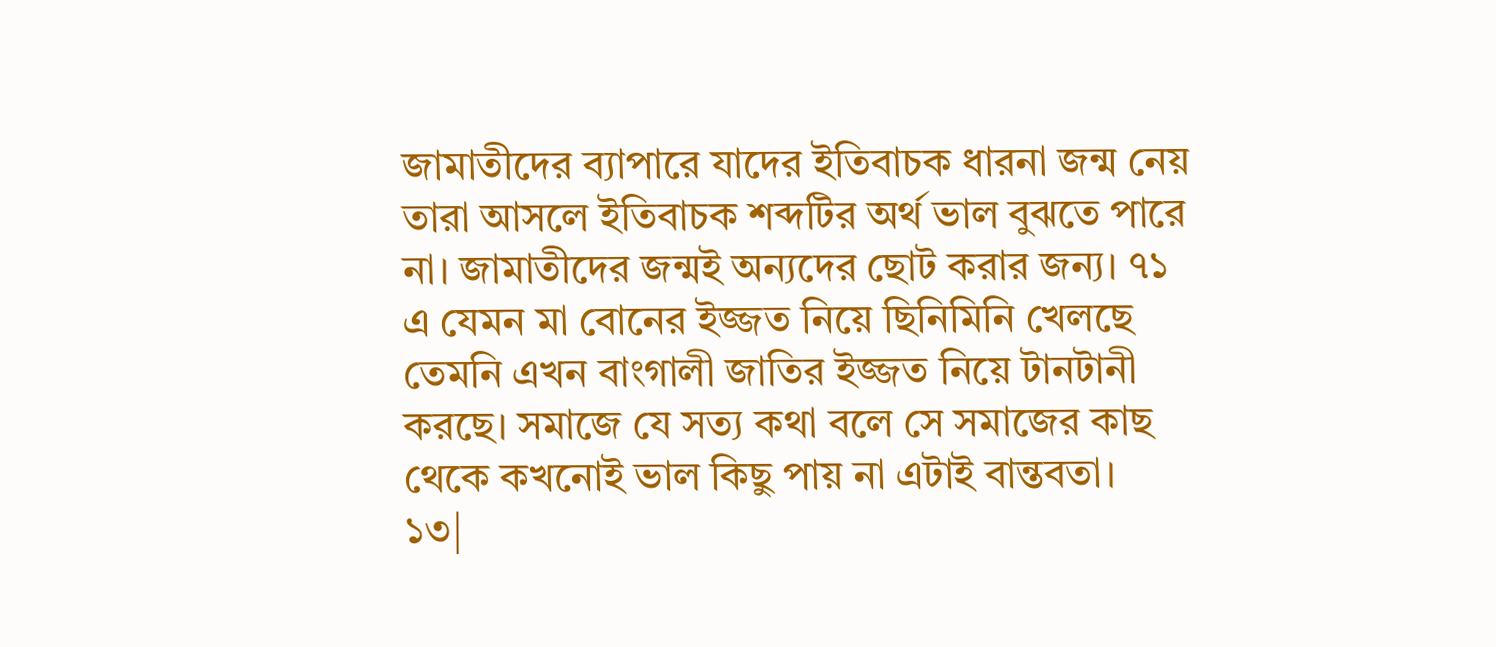জামাতীদের ব্যাপারে যাদের ইতিবাচক ধারনা জন্ম নেয় তারা আসলে ইতিবাচক শব্দটির অর্থ ভাল বুঝতে পারে না। জামাতীদের জন্মই অন্যদের ছোট করার জন্য। ৭১ এ যেমন মা বোনের ইজ্জত নিয়ে ছিনিমিনি খেলছে তেমনি এখন বাংগালী জাতির ইজ্জত নিয়ে টানটানী করছে। সমাজে যে সত্য কথা বলে সে সমাজের কাছ থেকে কখনোই ভাল কিছু পায় না এটাই বান্তবতা।
১৩|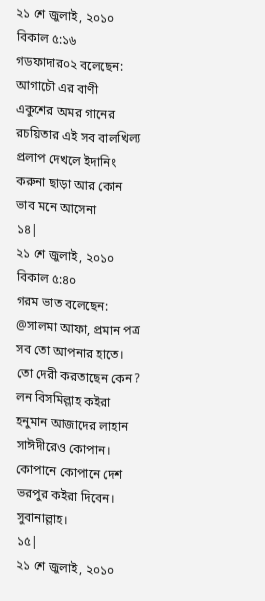২১ শে জুলাই, ২০১০ বিকাল ৫:১৬
গডফাদার০২ বলেছেন: আগাচৌ এর বাণী
একুশের অমর গানের রচয়িতার এই সব বালখিল্য প্রলাপ দেখলে ইদানিং করুনা ছাড়া আর কোন ভাব মনে আসেনা
১৪|
২১ শে জুলাই, ২০১০ বিকাল ৫:৪০
গরম ভাত বলেছেন: @সালমা আফা, প্রমান পত্র সব তো আপনার হাতে। তো দেরী করতাছেন কেন? লন বিসমিল্লাহ কইরা হনুমান আজাদের লাহান সাঈদীরেও কোপান। কোপানে কোপানে দেশ ভরপুর কইরা দিবেন। সুবানাল্লাহ।
১৫|
২১ শে জুলাই, ২০১০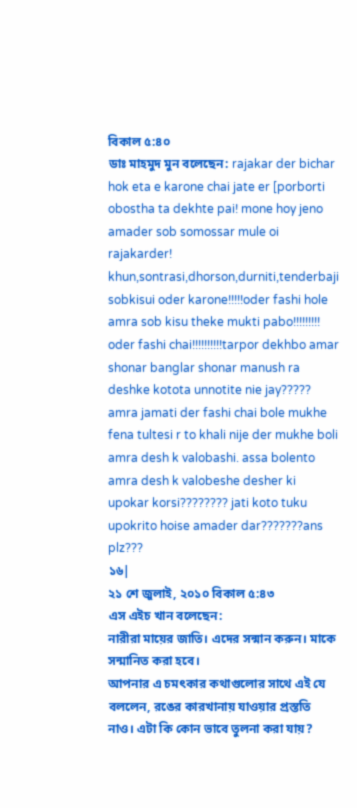বিকাল ৫:৪০
ডাঃ মাহমুদ মুন বলেছেন: rajakar der bichar hok eta e karone chai jate er [porborti obostha ta dekhte pai! mone hoy jeno amader sob somossar mule oi rajakarder! khun,sontrasi,dhorson,durniti,tenderbaji sobkisui oder karone!!!!!oder fashi hole amra sob kisu theke mukti pabo!!!!!!!!! oder fashi chai!!!!!!!!!!tarpor dekhbo amar shonar banglar shonar manush ra deshke kotota unnotite nie jay????? amra jamati der fashi chai bole mukhe fena tultesi r to khali nije der mukhe boli amra desh k valobashi. assa bolento amra desh k valobeshe desher ki upokar korsi???????? jati koto tuku upokrito hoise amader dar???????ans plz???
১৬|
২১ শে জুলাই, ২০১০ বিকাল ৫:৪৩
এস এইচ খান বলেছেন:
নারীরা মায়ের জাতি। এদের সন্মান করুন। মাকে সন্মানিত করা হবে।
আপনার এ চমৎকার কথাগুলোর সাথে এই যে বললেন, রঙের কারখানায় যাওয়ার প্রস্ততি নাও। এটা কি কোন ভাবে তুলনা করা যায়?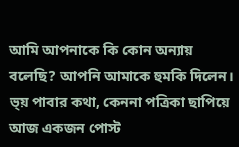আমি আপনাকে কি কোন অন্যায় বলেছি? আপনি আমাকে হুমকি দিলেন। ভ্য় পাবার কথা, কেননা পত্রিকা ছাপিয়ে আজ একজন পোস্ট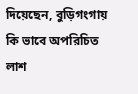দিয়েছেন, বুড়িগংগায় কি ভাবে অপরিচিত লাশ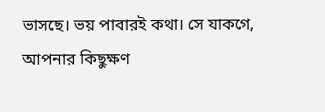ভাসছে। ভয় পাবারই কথা। সে যাকগে,
আপনার কিছুক্ষণ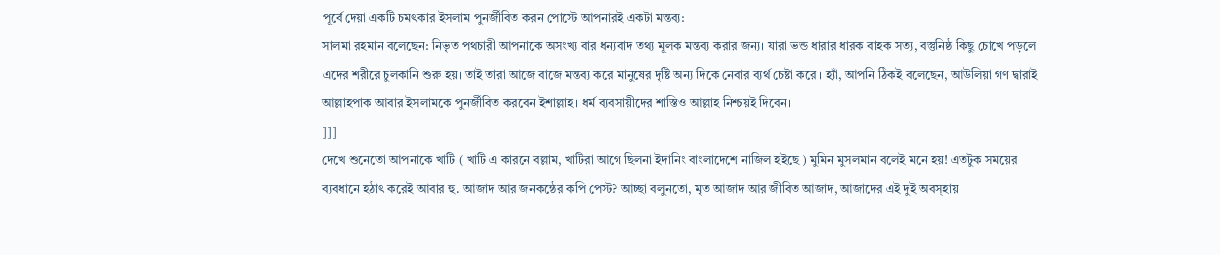পূর্বে দেয়া একটি চমৎকার ইসলাম পুনর্জীবিত করন পোস্টে আপনারই একটা মন্তব্য:
সালমা রহমান বলেছেন: নিভৃত পথচারী আপনাকে অসংখ্য বার ধন্যবাদ তথ্য মূলক মন্তব্য করার জন্য। যারা ভন্ড ধারার ধারক বাহক সত্য, বস্তুনিষ্ঠ কিছু চোখে পড়লে এদের শরীরে চুলকানি শুরু হয়। তাই তারা আজে বাজে মন্তব্য করে মানুষের দৃষ্টি অন্য দিকে নেবার ব্যর্থ চেষ্টা করে । হ্যাঁ, আপনি ঠিকই বলেছেন, আউলিয়া গণ দ্বারাই আল্লাহপাক আবার ইসলামকে পুনর্জীবিত করবেন ইশাল্লাহ। ধর্ম ব্যবসায়ীদের শাস্তিও আল্লাহ নিশ্চয়ই দিবেন।
]]]
দেখে শুনেতো আপনাকে খাটি ( খাটি এ কারনে বল্লাম, খাটিরা আগে ছিলনা ইদানিং বাংলাদেশে নাজিল হইছে ) মুমিন মুসলমান বলেই মনে হয়! এতটুক সময়ের ব্যবধানে হঠাৎ করেই আবার হু. আজাদ আর জনকন্ঠের কপি পেস্ট? আচ্ছা বলুনতো, মৃত আজাদ আর জীবিত আজাদ, আজাদের এই দুই অবস্হায়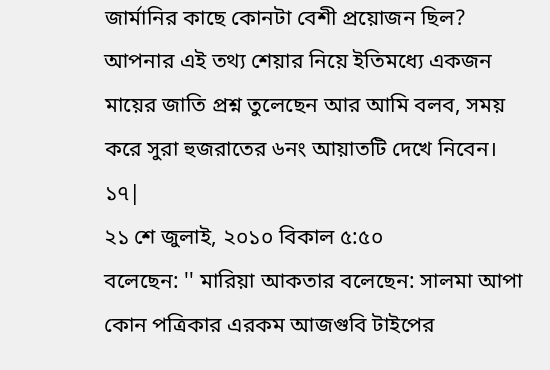জার্মানির কাছে কোনটা বেশী প্রয়োজন ছিল?
আপনার এই তথ্য শেয়ার নিয়ে ইতিমধ্যে একজন মায়ের জাতি প্রশ্ন তুলেছেন আর আমি বলব, সময় করে সুরা হুজরাতের ৬নং আয়াতটি দেখে নিবেন।
১৭|
২১ শে জুলাই, ২০১০ বিকাল ৫:৫০
বলেছেন: '' মারিয়া আকতার বলেছেন: সালমা আপা কোন পত্রিকার এরকম আজগুবি টাইপের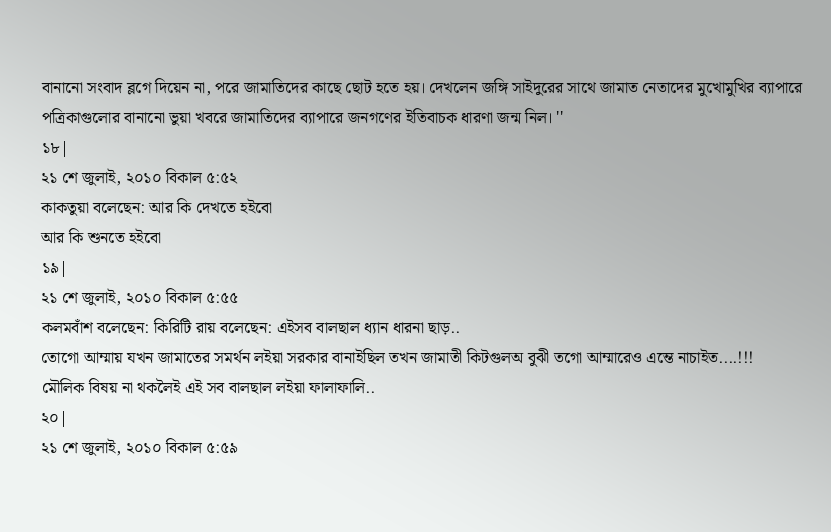বানানো সংবাদ ব্লগে দিয়েন না, পরে জামাতিদের কাছে ছোট হতে হয়। দেখলেন জঙ্গি সাইদুরের সাথে জামাত নেতাদের মুখোমুখির ব্যাপারে পত্রিকাগুলোর বানানো ভুয়া খবরে জামাতিদের ব্যাপারে জনগণের ইতিবাচক ধারণা জন্ম নিল। ''
১৮|
২১ শে জুলাই, ২০১০ বিকাল ৫:৫২
কাকতুয়া বলেছেন: আর কি দেখতে হইবো
আর কি শুনতে হইবো
১৯|
২১ শে জুলাই, ২০১০ বিকাল ৫:৫৫
কলমবাঁশ বলেছেন: কিরিটি রায় বলেছেন: এইসব বালছাল ধ্যান ধারনা ছাড়..
তোগো আম্মায় যখন জামাতের সমর্থন লইয়া সরকার বানাইছিল তখন জামাতী কিটগুলঅ বুঝী তগো আম্মারেও এম্তে নাচাইত....!!!
মৌলিক বিষয় না থকলৈই এই সব বালছাল লইয়া ফালাফালি..
২০|
২১ শে জুলাই, ২০১০ বিকাল ৫:৫৯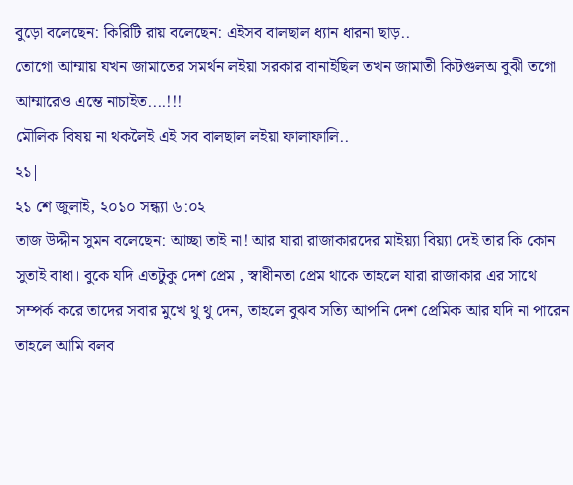বুড়ো বলেছেন: কিরিটি রায় বলেছেন: এইসব বালছাল ধ্যান ধারনা ছাড়..
তোগো আম্মায় যখন জামাতের সমর্থন লইয়া সরকার বানাইছিল তখন জামাতী কিটগুলঅ বুঝী তগো আম্মারেও এম্তে নাচাইত....!!!
মৌলিক বিষয় না থকলৈই এই সব বালছাল লইয়া ফালাফালি..
২১|
২১ শে জুলাই, ২০১০ সন্ধ্যা ৬:০২
তাজ উদ্দীন সুমন বলেছেন: আচ্ছা তাই না! আর যারা রাজাকারদের মাইয়্যা বিয়্যা দেই তার কি কোন সুতাই বাধা। বুকে যদি এতটুকু দেশ প্রেম , স্বাধীনতা প্রেম থাকে তাহলে যারা রাজাকার এর সাথে সম্পর্ক করে তাদের সবার মুখে থু থু দেন, তাহলে বুঝব সত্যি আপনি দেশ প্রেমিক আর যদি না পারেন তাহলে আমি বলব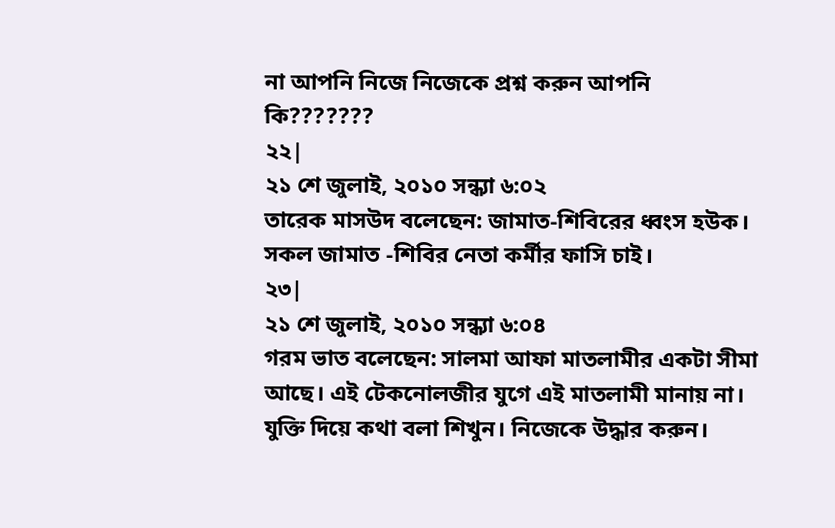না আপনি নিজে নিজেকে প্রশ্ন করুন আপনি কি???????
২২|
২১ শে জুলাই, ২০১০ সন্ধ্যা ৬:০২
তারেক মাসউদ বলেছেন: জামাত-শিবিরের ধ্বংস হউক।
সকল জামাত -শিবির নেতা কর্মীর ফাসি চাই।
২৩|
২১ শে জুলাই, ২০১০ সন্ধ্যা ৬:০৪
গরম ভাত বলেছেন: সালমা আফা মাতলামীর একটা সীমা আছে। এই টেকনোলজীর যুগে এই মাতলামী মানায় না। যুক্তি দিয়ে কথা বলা শিখুন। নিজেকে উদ্ধার করুন।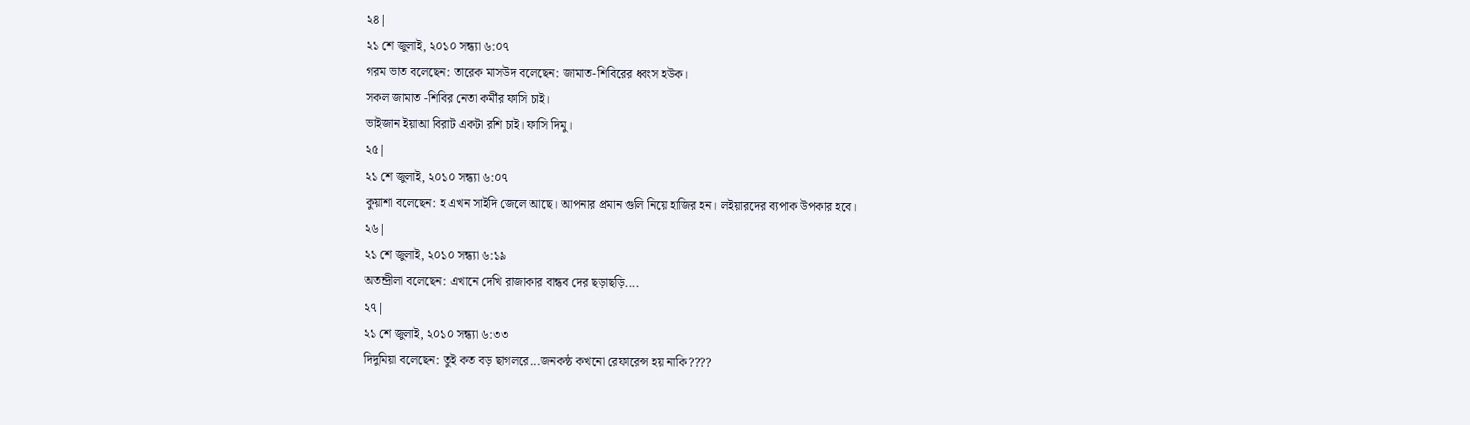২৪|
২১ শে জুলাই, ২০১০ সন্ধ্যা ৬:০৭
গরম ভাত বলেছেন: তারেক মাসউদ বলেছেন: জামাত-শিবিরের ধ্বংস হউক।
সকল জামাত -শিবির নেতা কর্মীর ফাসি চাই।
ভাইজান ইয়াআ বিরাট একটা রশি চাই। ফাসি দিমু।
২৫|
২১ শে জুলাই, ২০১০ সন্ধ্যা ৬:০৭
কুয়াশা বলেছেন: হ এখন সাইদি জেলে আছে। আপনার প্রমান গুলি নিয়ে হাজির হন। লইয়ারদের ব্যপাক উপকার হবে।
২৬|
২১ শে জুলাই, ২০১০ সন্ধ্যা ৬:১৯
অতন্দ্রীলা বলেছেন: এখানে দেখি রাজাকার বান্ধব দের ছড়াছড়ি....
২৭|
২১ শে জুলাই, ২০১০ সন্ধ্যা ৬:৩৩
দিদুমিয়া বলেছেন: তুই কত বড় ছাগলরে...জনকন্ঠ কখনো রেফারেন্স হয় নাকি????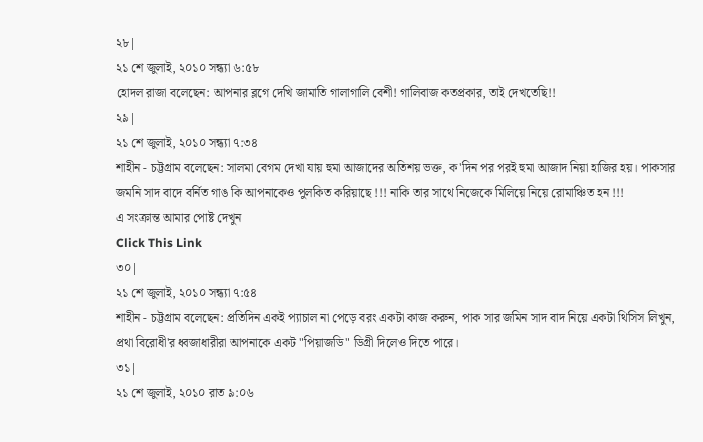২৮|
২১ শে জুলাই, ২০১০ সন্ধ্যা ৬:৫৮
হোদল রাজা বলেছেন: আপনার ব্লগে দেখি জামাতি গালাগালি বেশী! গালিবাজ কতপ্রকার, তাই দেখতেছি!!
২৯|
২১ শে জুলাই, ২০১০ সন্ধ্যা ৭:৩৪
শাহীন - চট্টগ্রাম বলেছেন: সালমা বেগম দেখা যায় হুমা আজাদের অতিশয় ভক্ত, ক'দিন পর পরই হুমা আজাদ নিয়া হাজির হয়। পাকসার জমনি সাদ বাদে বর্নিত গাঙ কি আপনাকেও পুলকিত করিয়াছে !!! নাকি তার সাথে নিজেকে মিলিয়ে নিয়ে রোমাঞ্চিত হন !!!
এ সংক্রান্ত আমার পোষ্ট দেখুন
Click This Link
৩০|
২১ শে জুলাই, ২০১০ সন্ধ্যা ৭:৫৪
শাহীন - চট্টগ্রাম বলেছেন: প্রতিদিন একই প্যাচাল না পেড়ে বরং একটা কাজ করুন, পাক সার জমিন সাদ বাদ নিয়ে একটা থিসিস লিখুন, প্রথা বিরোধী'র ধ্বজাধারীরা আপনাকে একট "পিয়াজডি" ডিগ্রী দিলেও দিতে পারে।
৩১|
২১ শে জুলাই, ২০১০ রাত ৯:০৬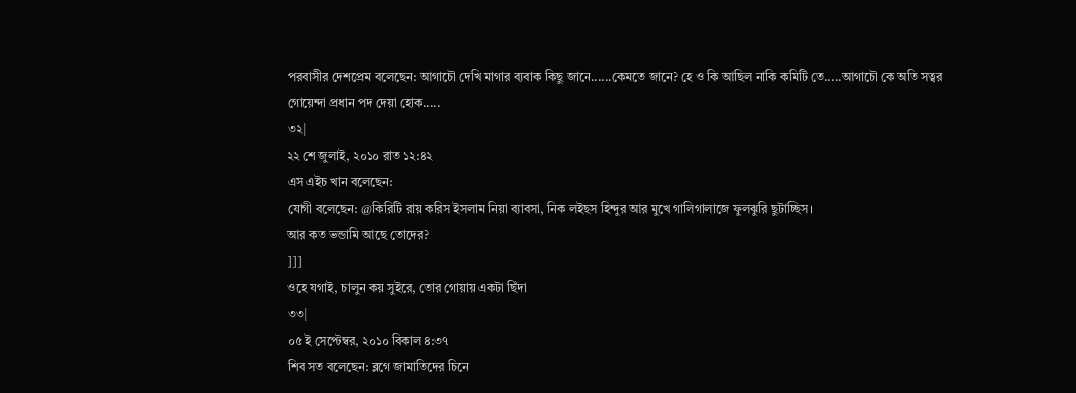পরবাসীর দেশপ্রেম বলেছেন: আগাচৌ দেখি মাগার ব্যবাক কিছু জানে......কেমতে জানে? হে ও কি আছিল নাকি কমিটি তে.....আগাচৌ কে অতি সত্বর গোয়েন্দা প্রধান পদ দেয়া হোক.....
৩২|
২২ শে জুলাই, ২০১০ রাত ১২:৪২
এস এইচ খান বলেছেন:
যোগী বলেছেন: @কিরিটি রায় করিস ইসলাম নিয়া ব্যাবসা, নিক লইছস হিন্দুর আর মুখে গালিগালাজে ফুলঝুরি ছুটাচ্ছিস।
আর কত ভন্ডামি আছে তোদের?
]]]
ওহে যগাই, চালুন কয় সুইরে, তোর গোয়ায় একটা ছিঁদা
৩৩|
০৫ ই সেপ্টেম্বর, ২০১০ বিকাল ৪:৩৭
শিব সত বলেছেন: ব্লগে জামাতিদের চিনে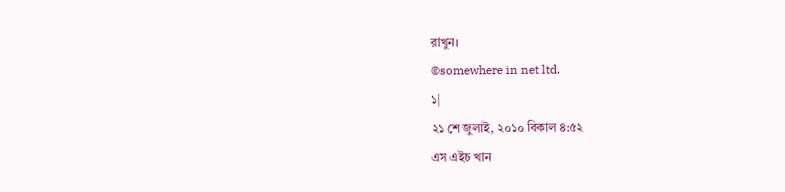রাখুন।
©somewhere in net ltd.
১|
২১ শে জুলাই, ২০১০ বিকাল ৪:৫২
এস এইচ খান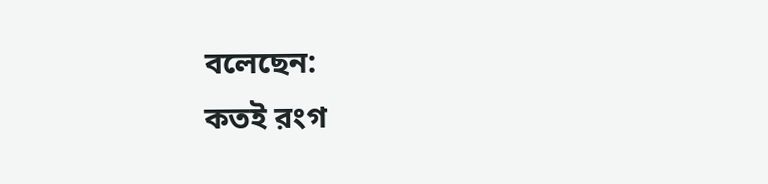বলেছেন:
কতই রংগ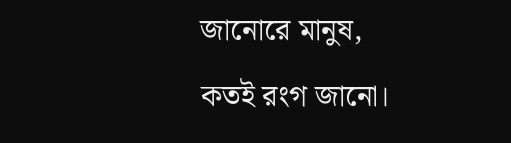জানোরে মানুষ,
কতই রংগ জানো।